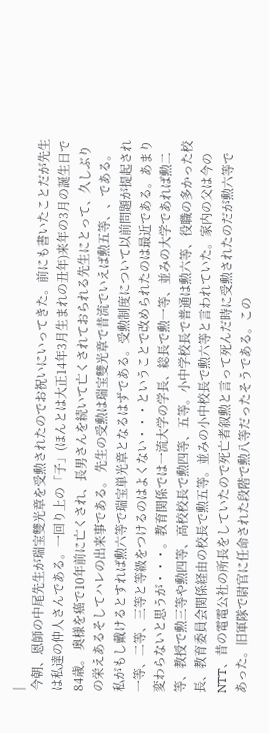|
今朝、恩師の中尾先生が瑞宝雙光章を受勲されたのでお祝いにいってきた。前にも書いたことだが先生は私達の仲人さんである。一回り上の「子」(ほんとは大正14年3月生まれの丑年)来年の3月の誕生日で84歳。 奥様を癌で10年前に亡くされ、長男さんを続いて亡くされておられる先生にとって、久しぶりの栄えあるそしてハレの出来事である。 先生の受勲は瑞宝雙光章で昔流でいえば勲五等、、である。私がもし戴けるとすれば勲六等で瑞宝単光章となるはずである。受勲制度について以前問題が提起され一等、二等、三等と等級をつけるのはよくない・・・ということで改められたのは最近である。あまり変わらないと思うが・・・。教育関係では一流大学の学長、総長で勲一等、並みの大学であれば勲二等、教授で勲三等や勲四等、高校校長で勲四等、五等。小中学校長で普通は勲六等、役職の多かった校長、教育委員会関係経由の校長で勲五等。並みの小中校長で勲六等と言われていた。家内の父は今のNTT、昔の電電公社の所長をしていたので死亡者叙勲と言って死んだ時に受勲されたのだが勲六等であった。旧軍隊で尉官に任命された段階で勲八等だったそうである。この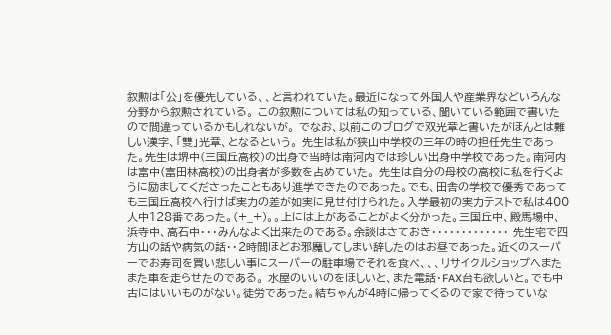叙勲は「公」を優先している、、と言われていた。最近になって外国人や産業界などいろんな分野から叙勲されている。 この叙勲については私の知っている、聞いている範囲で書いたので間違っているかもしれないが。 でなお、以前このブログで双光章と書いたがほんとは難しい漢字、「雙」光章、となるという。 先生は私が狭山中学校の三年の時の担任先生であった。先生は堺中(三国丘高校)の出身で当時は南河内では珍しい出身中学校であった。南河内は富中(富田林高校)の出身者が多数を占めていた。 先生は自分の母校の高校に私を行くように励ましてくださったこともあり進学できたのであった。でも、田舎の学校で優秀であっても三国丘高校へ行けば実力の差が如実に見せ付けられた。入学最初の実力テストで私は400人中128番であった。(+_+)。。上には上があることがよく分かった。三国丘中、殿馬場中、浜寺中、高石中・・・みんなよく出来たのである。余談はさておき・・・・・・・・・・・・・ 先生宅で四方山の話や病気の話・・2時間ほどお邪魔してしまい辞したのはお昼であった。近くのスーパーでお寿司を買い悲しい事にスーパーの駐車場でそれを食べ、、、リサイクルショップへまたまた車を走らせたのである。 水屋のいいのをほしいと、また電話・FAX台も欲しいと。でも中古にはいいものがない。徒労であった。結ちゃんが4時に帰ってくるので家で待っていな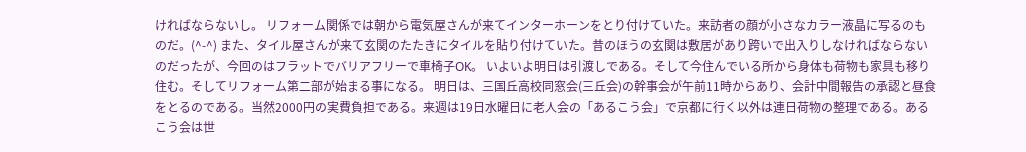ければならないし。 リフォーム関係では朝から電気屋さんが来てインターホーンをとり付けていた。来訪者の顔が小さなカラー液晶に写るのものだ。(^-^) また、タイル屋さんが来て玄関のたたきにタイルを貼り付けていた。昔のほうの玄関は敷居があり跨いで出入りしなければならないのだったが、今回のはフラットでバリアフリーで車椅子OK。 いよいよ明日は引渡しである。そして今住んでいる所から身体も荷物も家具も移り住む。そしてリフォーム第二部が始まる事になる。 明日は、三国丘高校同窓会(三丘会)の幹事会が午前11時からあり、会計中間報告の承認と昼食をとるのである。当然2000円の実費負担である。来週は19日水曜日に老人会の「あるこう会」で京都に行く以外は連日荷物の整理である。あるこう会は世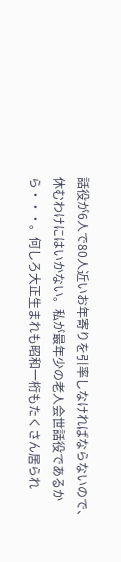話役が6人で80人近いお年寄りを引率しなければならないので、休むわけにはいかない。私が最年少の老人会世話役であるから・・・。何しろ大正生まれも昭和一桁もたくさん居られ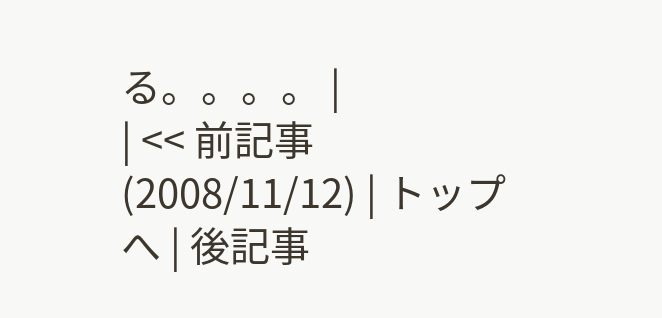る。。。。 |
| << 前記事(2008/11/12) | トップへ | 後記事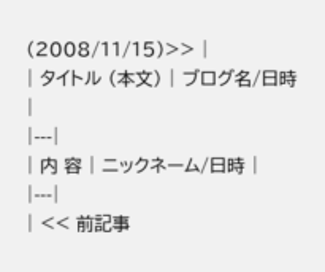(2008/11/15)>> |
| タイトル (本文) | ブログ名/日時 |
|---|
| 内 容 | ニックネーム/日時 |
|---|
| << 前記事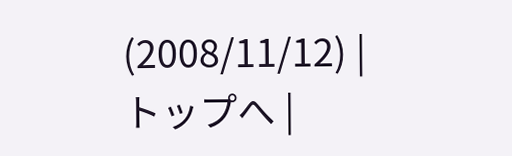(2008/11/12) | トップへ |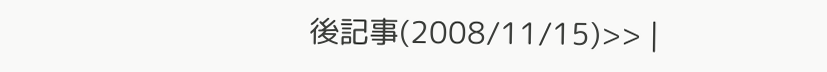後記事(2008/11/15)>> |